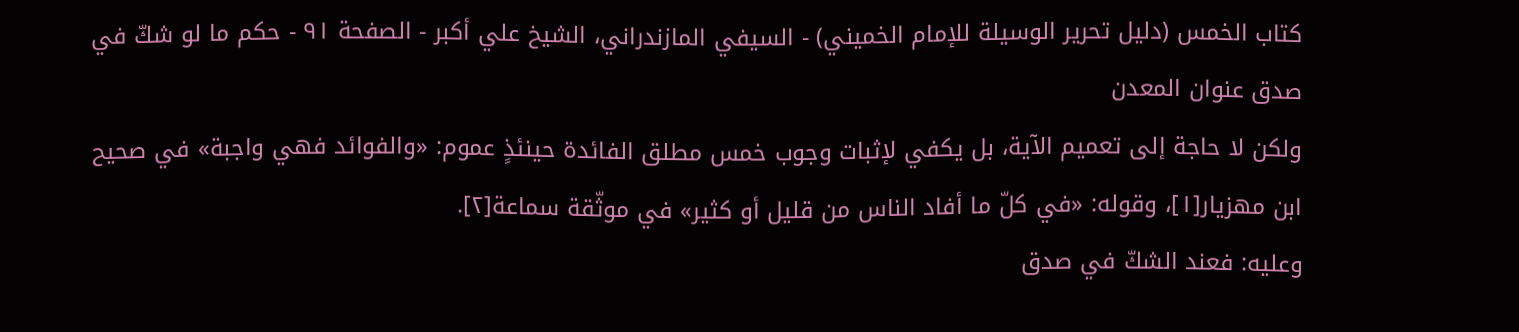كتاب الخمس (دليل تحرير الوسيلة للإمام الخميني) - السيفي المازندراني، الشيخ علي أكبر - الصفحة ٩١ - حكم ما لو شكّ في صدق عنوان المعدن
ولكن لا حاجة إلى تعميم الآية، بل يكفي لإثبات وجوب خمس مطلق الفائدة حينئذٍ عموم: «والفوائد فهي واجبة» في صحيح ابن مهزيار[١]، وقوله: «في كلّ ما أفاد الناس من قليل أو كثير» في موثّقة سماعة[٢].
وعليه: فعند الشكّ في صدق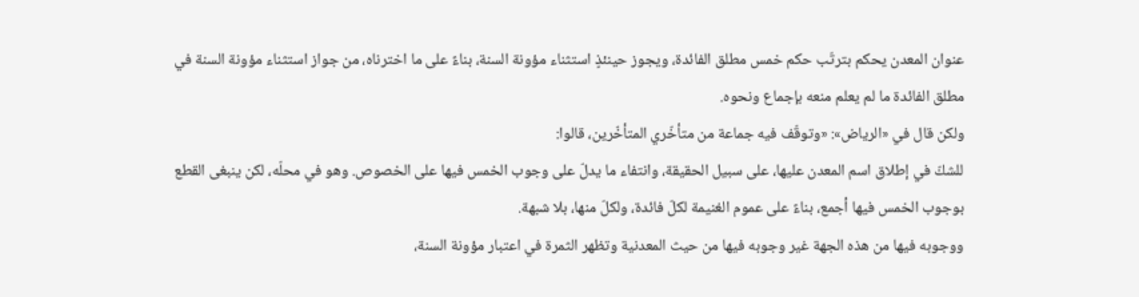عنوان المعدن يحكم بترتّب حكم خمس مطلق الفائدة، ويجوز حينئذٍ استثناء مؤونة السنة، بناءً على ما اخترناه، من جواز استثناء مؤونة السنة في مطلق الفائدة ما لم يعلم منعه بإجماع ونحوه.
ولكن قال في «الرياض»: «وتوقّف فيه جماعة من متأخّري المتأخّرين، قالوا:
للشكّ في إطلاق اسم المعدن عليها، على سبيل الحقيقة، وانتفاء ما يدلّ على وجوب الخمس فيها على الخصوص. وهو في محلّه، لكن ينبغى القطع بوجوب الخمس فيها أجمع، بناءً على عموم الغنيمة لكلّ فائدة، ولكلّ منها، بلا شبهة.
ووجوبه فيها من هذه الجهة غير وجوبه فيها من حيث المعدنية وتظهر الثمرة في اعتبار مؤونة السنة،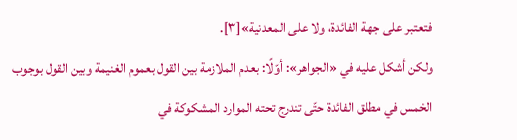فتعتبر على جهة الفائدة، ولا على المعدنية»[٣].
ولكن أشكل عليه في «الجواهر»: أوّلًا: بعدم الملازمة بين القول بعموم الغنيمة وبين القول بوجوب الخمس في مطلق الفائدة حتّى تندرج تحته الموارد المشكوكة في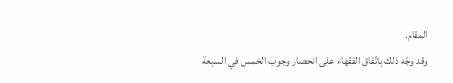المقام.
وقد وجّه ذلك باتّفاق الفقهاء على انحصار وجوب الخمس في السبعة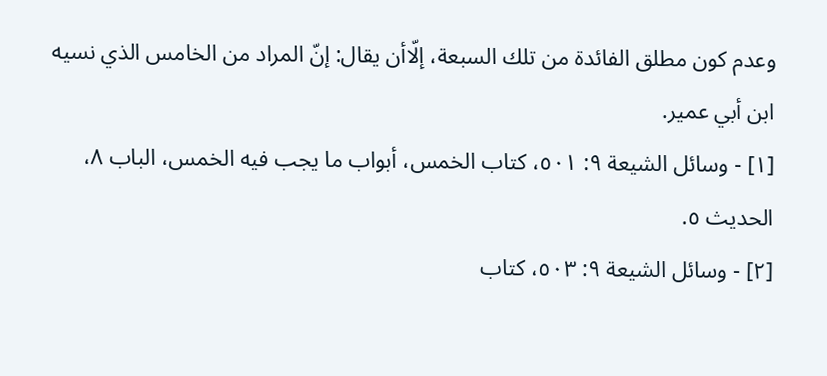وعدم كون مطلق الفائدة من تلك السبعة، إلّاأن يقال: إنّ المراد من الخامس الذي نسيه ابن أبي عمير.
[١] - وسائل الشيعة ٩: ٥٠١، كتاب الخمس، أبواب ما يجب فيه الخمس، الباب ٨، الحديث ٥.
[٢] - وسائل الشيعة ٩: ٥٠٣، كتاب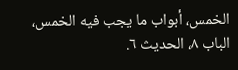الخمس، أبواب ما يجب فيه الخمس، الباب ٨، الحديث ٦.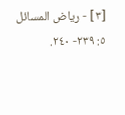[٣] - رياض المسائل ٥: ٢٣٩- ٢٤٠.